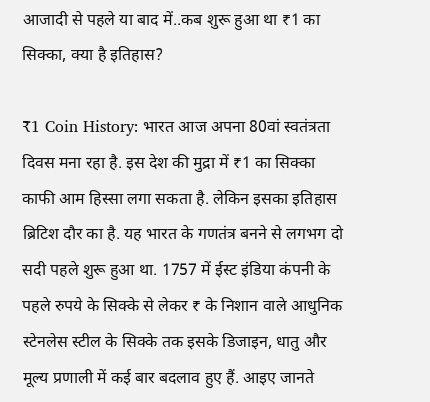आजादी से पहले या बाद में..कब शुरू हुआ था ₹1 का सिक्का, क्या है इतिहास?

₹1 Coin History: भारत आज अपना 80वां स्वतंत्रता दिवस मना रहा है. इस देश की मुद्रा में ₹1 का सिक्का काफी आम हिस्सा लगा सकता है. लेकिन इसका इतिहास ब्रिटिश दौर का है. यह भारत के गणतंत्र बनने से लगभग दो सदी पहले शुरू हुआ था. 1757 में ईस्ट इंडिया कंपनी के पहले रुपये के सिक्के से लेकर ₹ के निशान वाले आधुनिक स्टेनलेस स्टील के सिक्के तक इसके डिजाइन, धातु और मूल्य प्रणाली में कई बार बदलाव हुए हैं. आइए जानते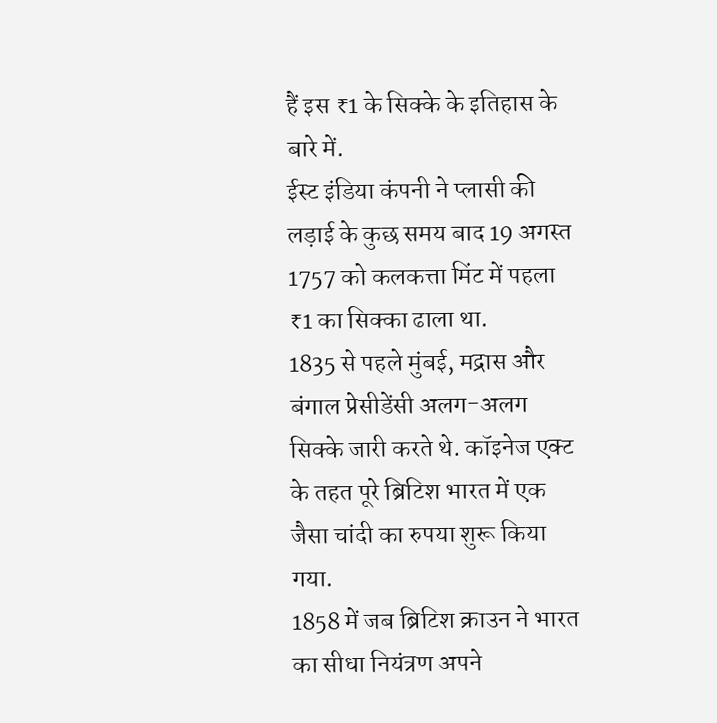हैं इस ₹1 के सिक्के के इतिहास के बारे में.
ईस्ट इंडिया कंपनी ने प्लासी की लड़ाई के कुछ समय बाद 19 अगस्त 1757 को कलकत्ता मिंट में पहला ₹1 का सिक्का ढाला था.
1835 से पहले मुंबई, मद्रास और बंगाल प्रेसीडेंसी अलग-अलग सिक्के जारी करते थे. कॉइनेज एक्ट के तहत पूरे ब्रिटिश भारत में एक जैसा चांदी का रुपया शुरू किया गया.
1858 में जब ब्रिटिश क्राउन ने भारत का सीधा नियंत्रण अपने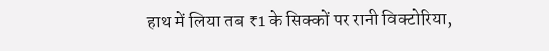हाथ में लिया तब ₹1 के सिक्कों पर रानी विक्टोरिया,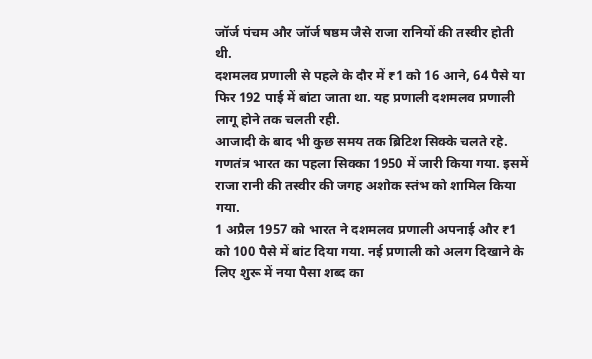जॉर्ज पंचम और जॉर्ज षष्ठम जैसे राजा रानियों की तस्वीर होती थी.
दशमलव प्रणाली से पहले के दौर में ₹1 को 16 आने, 64 पैसे या फिर 192 पाई में बांटा जाता था. यह प्रणाली दशमलव प्रणाली लागू होने तक चलती रही.
आजादी के बाद भी कुछ समय तक ब्रिटिश सिक्के चलते रहे. गणतंत्र भारत का पहला सिक्का 1950 में जारी किया गया. इसमें राजा रानी की तस्वीर की जगह अशोक स्तंभ को शामिल किया गया.
1 अप्रैल 1957 को भारत ने दशमलव प्रणाली अपनाई और ₹1 को 100 पैसे में बांट दिया गया. नई प्रणाली को अलग दिखाने के लिए शुरू में नया पैसा शब्द का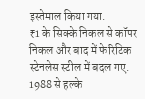इस्तेमाल किया गया.
₹1 के सिक्के निकल से कॉपर निकल और बाद में फेरिटिक स्टेनलेस स्टील में बदल गए. 1988 से हल्के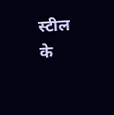स्टील के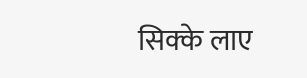सिक्के लाए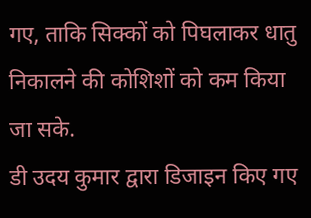गए, ताकि सिक्कों को पिघलाकर धातु निकालने की कोशिशों को कम किया जा सके.
डी उदय कुमार द्वारा डिजाइन किए गए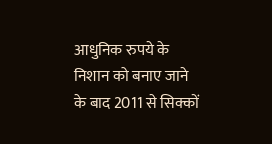आधुनिक रुपये के निशान को बनाए जाने के बाद 2011 से सिक्कों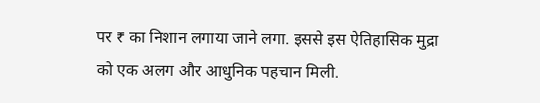पर ₹ का निशान लगाया जाने लगा. इससे इस ऐतिहासिक मुद्रा को एक अलग और आधुनिक पहचान मिली.